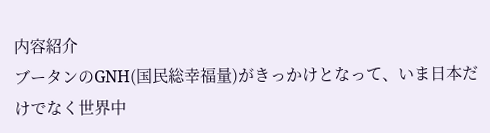内容紹介
ブータンのGNH(国民総幸福量)がきっかけとなって、いま日本だけでなく世界中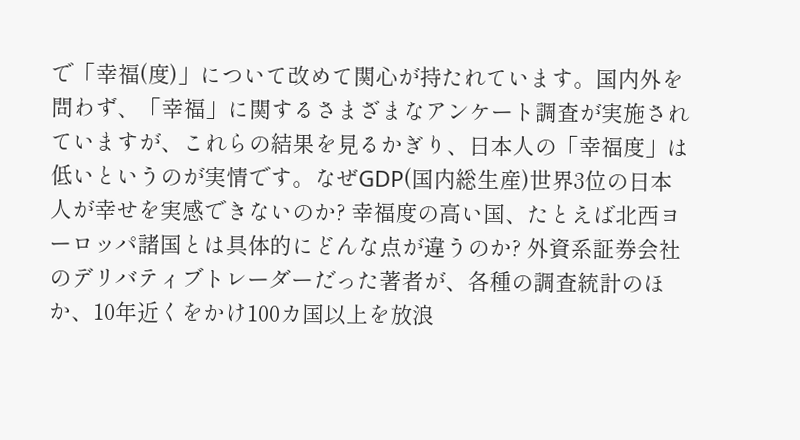で「幸福(度)」について改めて関心が持たれています。国内外を問わず、「幸福」に関するさまざまなアンケート調査が実施されていますが、これらの結果を見るかぎり、日本人の「幸福度」は低いというのが実情です。なぜGDP(国内総生産)世界3位の日本人が幸せを実感できないのか? 幸福度の高い国、たとえば北西ヨーロッパ諸国とは具体的にどんな点が違うのか? 外資系証券会社のデリバティブトレーダーだった著者が、各種の調査統計のほか、10年近くをかけ100カ国以上を放浪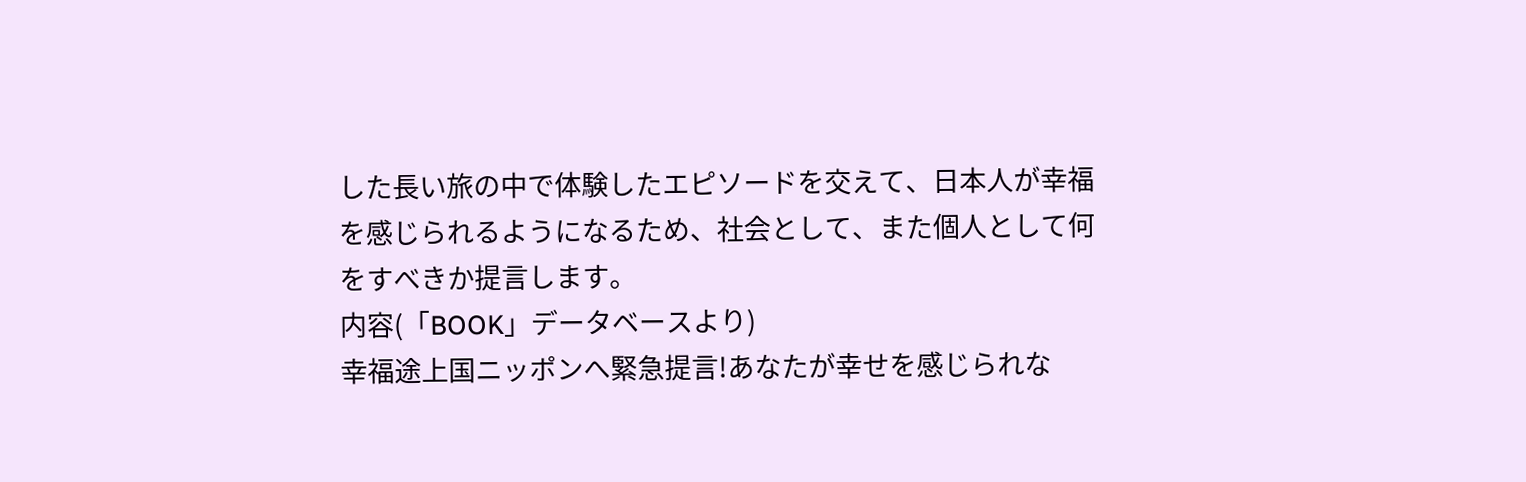した長い旅の中で体験したエピソードを交えて、日本人が幸福を感じられるようになるため、社会として、また個人として何をすべきか提言します。
内容(「BOOK」データベースより)
幸福途上国ニッポンへ緊急提言!あなたが幸せを感じられな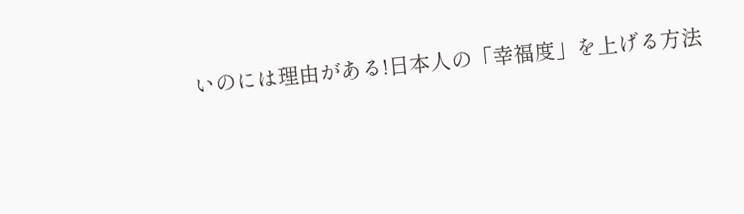いのには理由がある!日本人の「幸福度」を上げる方法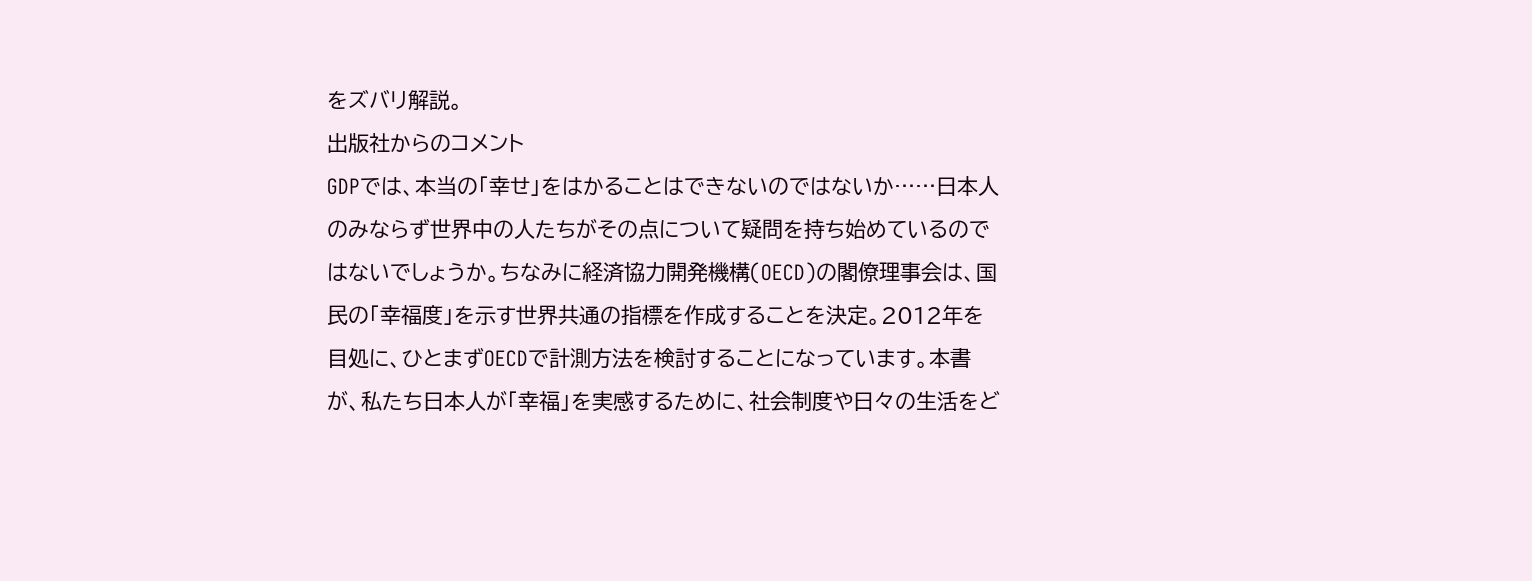をズバリ解説。
出版社からのコメント
GDPでは、本当の「幸せ」をはかることはできないのではないか……日本人のみならず世界中の人たちがその点について疑問を持ち始めているのではないでしょうか。ちなみに経済協力開発機構(OECD)の閣僚理事会は、国民の「幸福度」を示す世界共通の指標を作成することを決定。2012年を目処に、ひとまずOECDで計測方法を検討することになっています。本書が、私たち日本人が「幸福」を実感するために、社会制度や日々の生活をど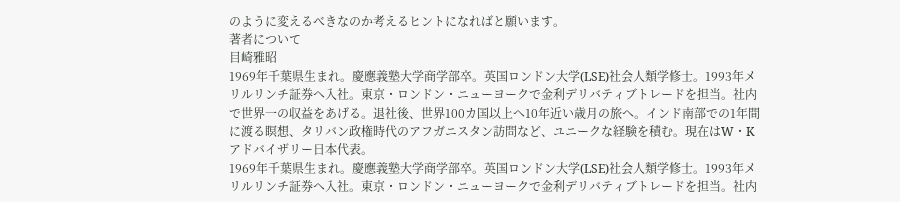のように変えるべきなのか考えるヒントになればと願います。
著者について
目崎雅昭
1969年千葉県生まれ。慶應義塾大学商学部卒。英国ロンドン大学(LSE)社会人類学修士。1993年メリルリンチ証券へ入社。東京・ロンドン・ニューヨークで金利デリバティブトレードを担当。社内で世界一の収益をあげる。退社後、世界100カ国以上へ10年近い歳月の旅へ。インド南部での1年間に渡る瞑想、タリバン政権時代のアフガニスタン訪問など、ユニークな経験を積む。現在はW・Kアドバイザリー日本代表。
1969年千葉県生まれ。慶應義塾大学商学部卒。英国ロンドン大学(LSE)社会人類学修士。1993年メリルリンチ証券へ入社。東京・ロンドン・ニューヨークで金利デリバティブトレードを担当。社内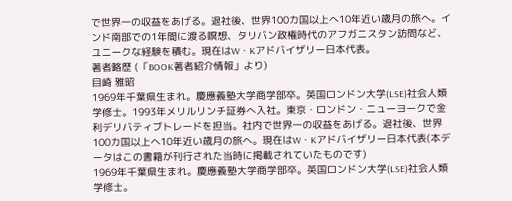で世界一の収益をあげる。退社後、世界100カ国以上へ10年近い歳月の旅へ。インド南部での1年間に渡る瞑想、タリバン政権時代のアフガニスタン訪問など、ユニークな経験を積む。現在はW・Kアドバイザリー日本代表。
著者略歴 (「BOOK著者紹介情報」より)
目崎 雅昭
1969年千葉県生まれ。慶應義塾大学商学部卒。英国ロンドン大学(LSE)社会人類学修士。1993年メリルリンチ証券へ入社。東京・ロンドン・ニューヨークで金利デリバティブトレードを担当。社内で世界一の収益をあげる。退社後、世界100カ国以上へ10年近い歳月の旅へ。現在はW・Kアドバイザリー日本代表(本データはこの書籍が刊行された当時に掲載されていたものです)
1969年千葉県生まれ。慶應義塾大学商学部卒。英国ロンドン大学(LSE)社会人類学修士。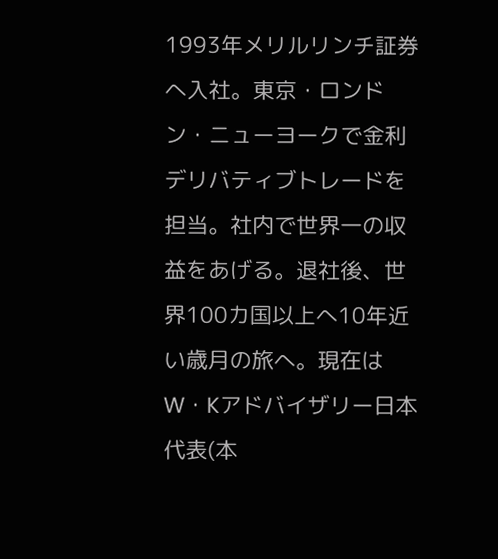1993年メリルリンチ証券へ入社。東京・ロンドン・ニューヨークで金利デリバティブトレードを担当。社内で世界一の収益をあげる。退社後、世界100カ国以上へ10年近い歳月の旅へ。現在はW・Kアドバイザリー日本代表(本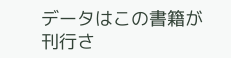データはこの書籍が刊行さ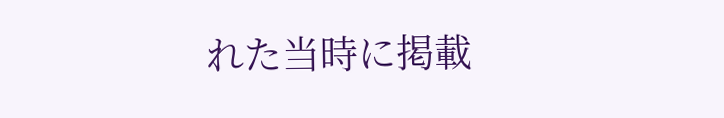れた当時に掲載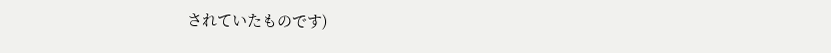されていたものです)